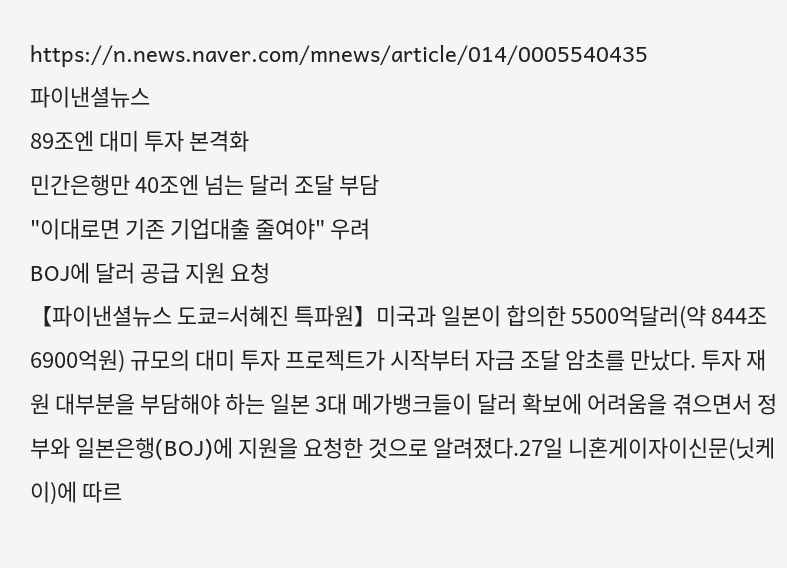https://n.news.naver.com/mnews/article/014/0005540435
파이낸셜뉴스
89조엔 대미 투자 본격화
민간은행만 40조엔 넘는 달러 조달 부담
"이대로면 기존 기업대출 줄여야" 우려
BOJ에 달러 공급 지원 요청
【파이낸셜뉴스 도쿄=서혜진 특파원】미국과 일본이 합의한 5500억달러(약 844조6900억원) 규모의 대미 투자 프로젝트가 시작부터 자금 조달 암초를 만났다. 투자 재원 대부분을 부담해야 하는 일본 3대 메가뱅크들이 달러 확보에 어려움을 겪으면서 정부와 일본은행(BOJ)에 지원을 요청한 것으로 알려졌다.27일 니혼게이자이신문(닛케이)에 따르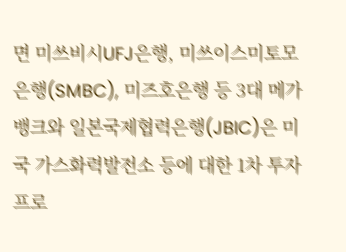면 미쓰비시UFJ은행, 미쓰이스미토모은행(SMBC), 미즈호은행 등 3대 메가뱅크와 일본국제협력은행(JBIC)은 미국 가스화력발전소 등에 대한 1차 투자 프로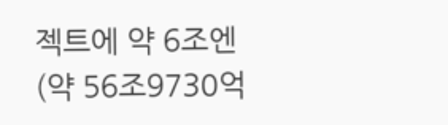젝트에 약 6조엔(약 56조9730억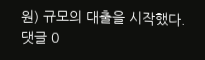원) 규모의 대출을 시작했다.
댓글 0